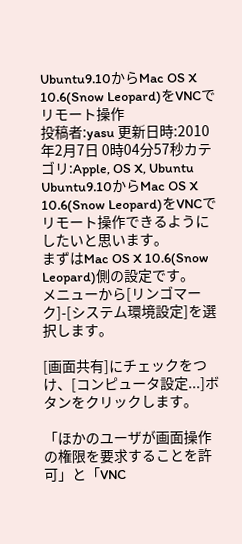Ubuntu9.10からMac OS X 10.6(Snow Leopard)をVNCでリモート操作
投稿者:yasu 更新日時:2010年2月7日 0時04分57秒カテゴリ:Apple, OS X, Ubuntu
Ubuntu9.10からMac OS X 10.6(Snow Leopard)をVNCでリモート操作できるようにしたいと思います。
まずはMac OS X 10.6(Snow Leopard)側の設定です。
メニューから[リンゴマーク]-[システム環境設定]を選択します。

[画面共有]にチェックをつけ、[コンピュータ設定...]ボタンをクリックします。

「ほかのユーザが画面操作の権限を要求することを許可」と「VNC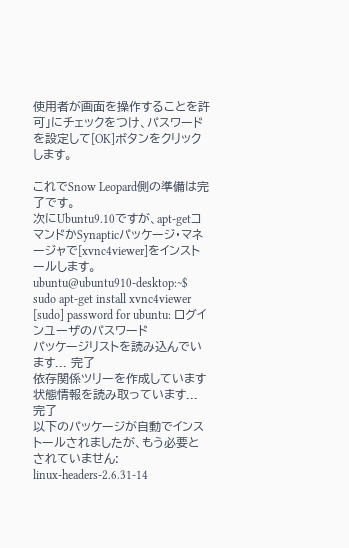使用者が画面を操作することを許可」にチェックをつけ、パスワードを設定して[OK]ボタンをクリックします。

これでSnow Leopard側の準備は完了です。
次にUbuntu9.10ですが、apt-getコマンドかSynapticパッケージ・マネージャで[xvnc4viewer]をインストールします。
ubuntu@ubuntu910-desktop:~$ sudo apt-get install xvnc4viewer
[sudo] password for ubuntu: ログインユーザのパスワード
パッケージリストを読み込んでいます... 完了
依存関係ツリーを作成しています
状態情報を読み取っています... 完了
以下のパッケージが自動でインストールされましたが、もう必要とされていません:
linux-headers-2.6.31-14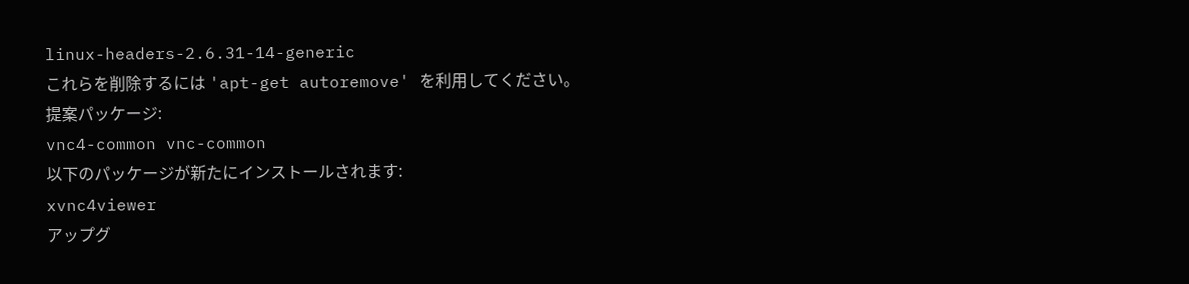linux-headers-2.6.31-14-generic
これらを削除するには 'apt-get autoremove' を利用してください。
提案パッケージ:
vnc4-common vnc-common
以下のパッケージが新たにインストールされます:
xvnc4viewer
アップグ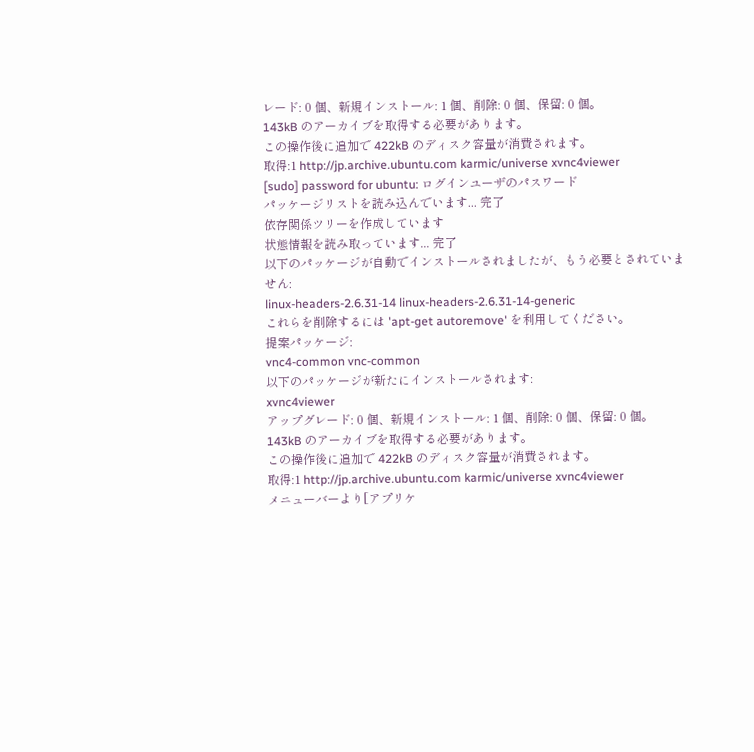レード: 0 個、新規インストール: 1 個、削除: 0 個、保留: 0 個。
143kB のアーカイブを取得する必要があります。
この操作後に追加で 422kB のディスク容量が消費されます。
取得:1 http://jp.archive.ubuntu.com karmic/universe xvnc4viewer
[sudo] password for ubuntu: ログインユーザのパスワード
パッケージリストを読み込んでいます... 完了
依存関係ツリーを作成しています
状態情報を読み取っています... 完了
以下のパッケージが自動でインストールされましたが、もう必要とされていません:
linux-headers-2.6.31-14 linux-headers-2.6.31-14-generic
これらを削除するには 'apt-get autoremove' を利用してください。
提案パッケージ:
vnc4-common vnc-common
以下のパッケージが新たにインストールされます:
xvnc4viewer
アップグレード: 0 個、新規インストール: 1 個、削除: 0 個、保留: 0 個。
143kB のアーカイブを取得する必要があります。
この操作後に追加で 422kB のディスク容量が消費されます。
取得:1 http://jp.archive.ubuntu.com karmic/universe xvnc4viewer
メニューバーより[アプリケ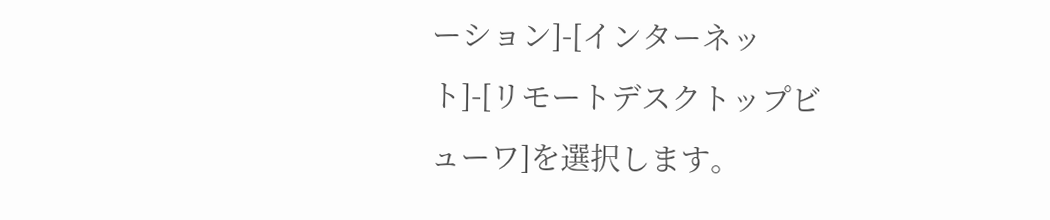ーション]-[インターネット]-[リモートデスクトップビューワ]を選択します。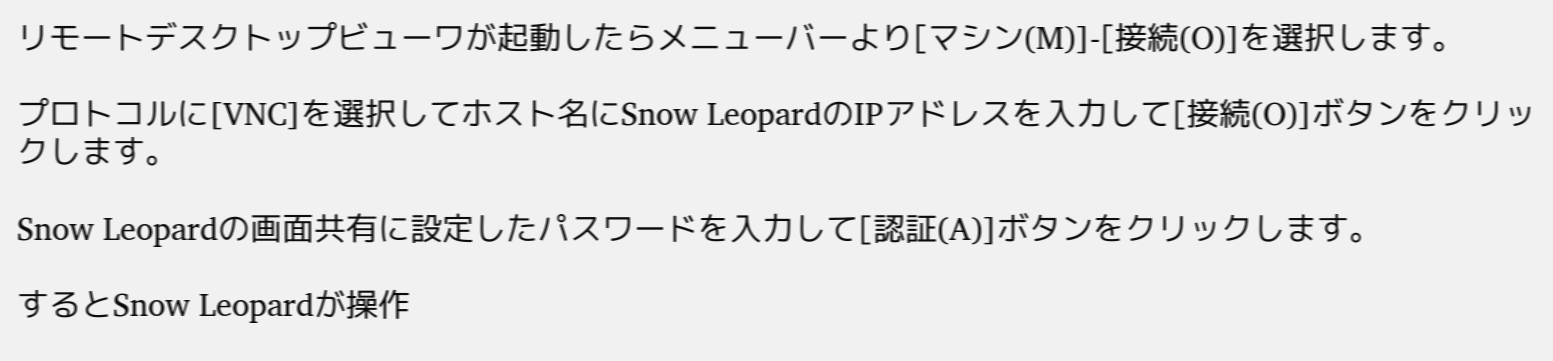リモートデスクトップビューワが起動したらメニューバーより[マシン(M)]-[接続(O)]を選択します。

プロトコルに[VNC]を選択してホスト名にSnow LeopardのIPアドレスを入力して[接続(O)]ボタンをクリックします。

Snow Leopardの画面共有に設定したパスワードを入力して[認証(A)]ボタンをクリックします。

するとSnow Leopardが操作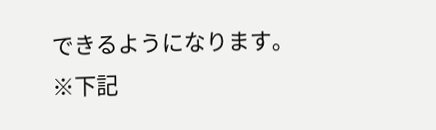できるようになります。
※下記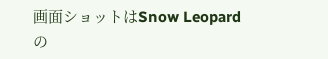画面ショットはSnow Leopardの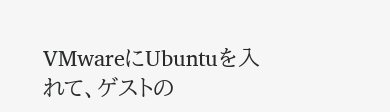VMwareにUbuntuを入れて、ゲストの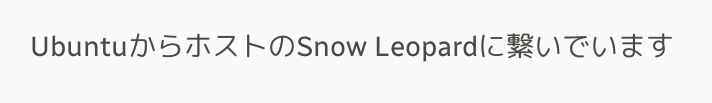UbuntuからホストのSnow Leopardに繋いでいます